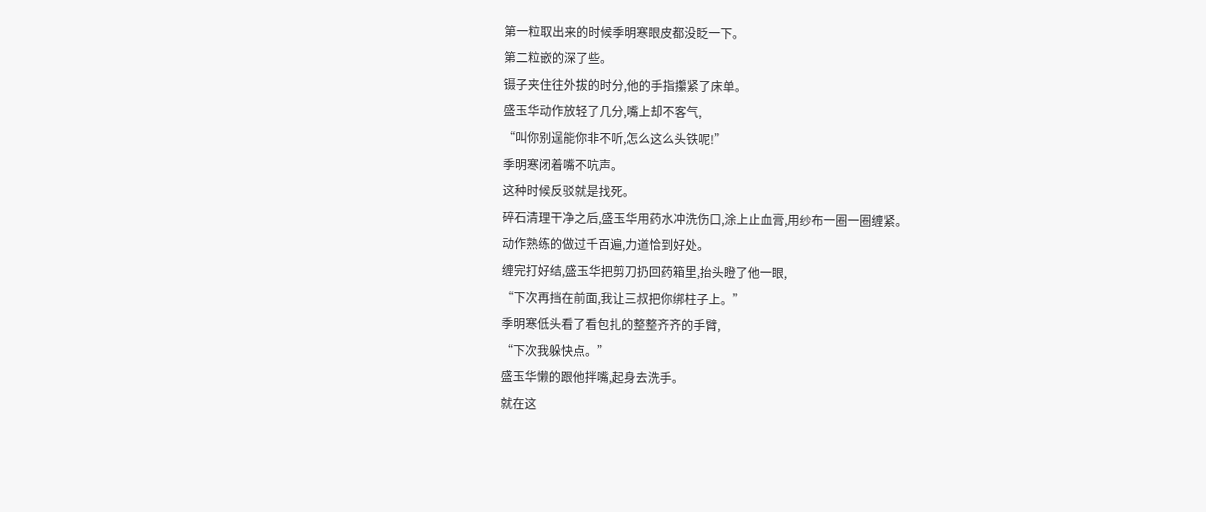第一粒取出来的时候季明寒眼皮都没眨一下。
第二粒嵌的深了些。
镊子夹住往外拔的时分,他的手指攥紧了床单。
盛玉华动作放轻了几分,嘴上却不客气,
“叫你别逞能你非不听,怎么这么头铁呢!”
季明寒闭着嘴不吭声。
这种时候反驳就是找死。
碎石清理干净之后,盛玉华用药水冲洗伤口,涂上止血膏,用纱布一圈一圈缠紧。
动作熟练的做过千百遍,力道恰到好处。
缠完打好结,盛玉华把剪刀扔回药箱里,抬头瞪了他一眼,
“下次再挡在前面,我让三叔把你绑柱子上。”
季明寒低头看了看包扎的整整齐齐的手臂,
“下次我躲快点。”
盛玉华懒的跟他拌嘴,起身去洗手。
就在这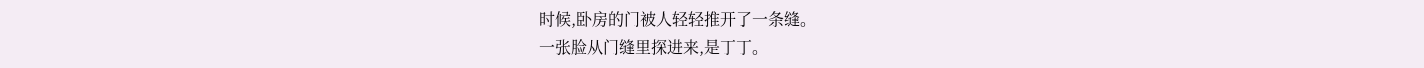时候,卧房的门被人轻轻推开了一条缝。
一张脸从门缝里探进来,是丁丁。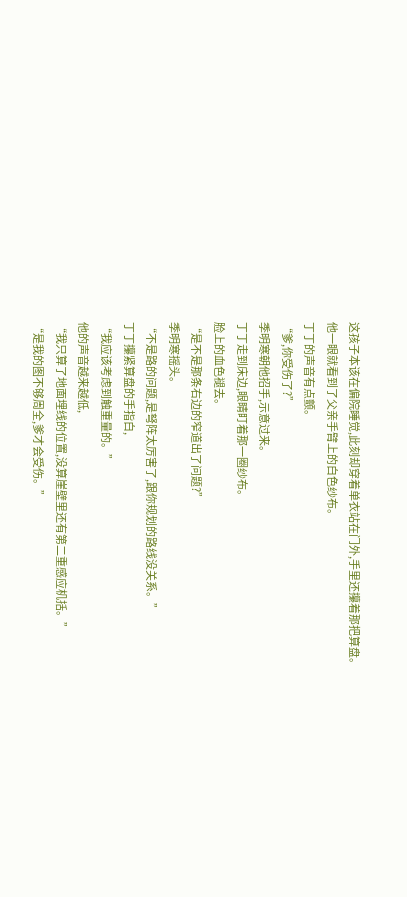这孩子本该在偏院睡觉,此刻却穿着单衣站在门外,手里还攥着那把算盘。
他一眼就看到了父亲手臂上的白色纱布。
丁丁的声音有点颤。
“爹,你受伤了?”
季明寒朝他招手,示意过来。
丁丁走到床边,眼睛盯着那一圈纱布。
脸上的血色褪去。
“是不是那条右边的窄道出了问题?”
季明寒摇头。
“不是路的问题,是弩阵太厉害了,跟你规划的路线没关系。”
丁丁攥紧算盘的手指白,
“我应该考虑到触重量的。”
他的声音越来越低,
“我只算了地面埋线的位置,没算崖壁里还有第二重感应机括。”
“是我的图不够周全,爹才会受伤。”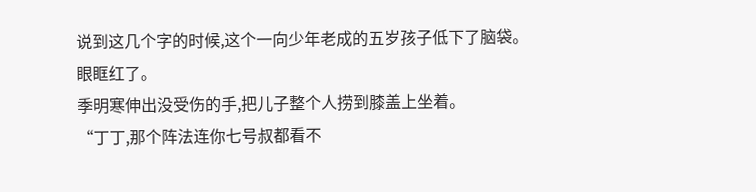说到这几个字的时候,这个一向少年老成的五岁孩子低下了脑袋。
眼眶红了。
季明寒伸出没受伤的手,把儿子整个人捞到膝盖上坐着。
“丁丁,那个阵法连你七号叔都看不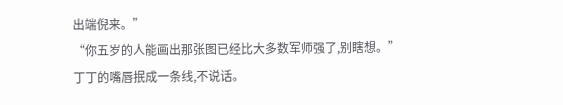出端倪来。”
“你五岁的人能画出那张图已经比大多数军师强了,别瞎想。”
丁丁的嘴唇抿成一条线,不说话。